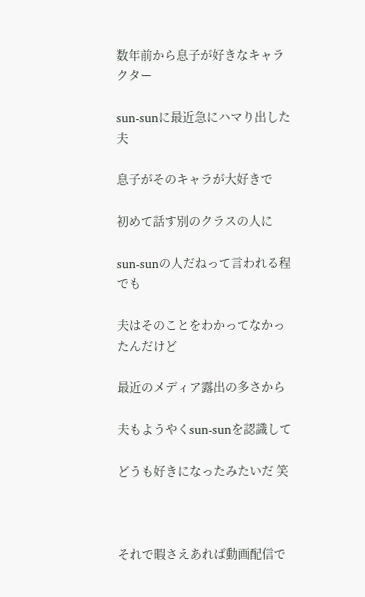数年前から息子が好きなキャラクター

sun-sunに最近急にハマり出した夫

息子がそのキャラが大好きで

初めて話す別のクラスの人に

sun-sunの人だねって言われる程でも

夫はそのことをわかってなかったんだけど

最近のメディア露出の多さから

夫もようやくsun-sunを認識して

どうも好きになったみたいだ 笑



それで暇さえあれば動画配信で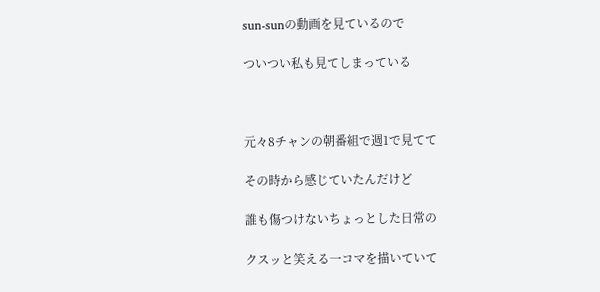sun-sunの動画を見ているので

ついつい私も見てしまっている



元々8チャンの朝番組で週1で見てて

その時から感じていたんだけど

誰も傷つけないちょっとした日常の

クスッと笑える一コマを描いていて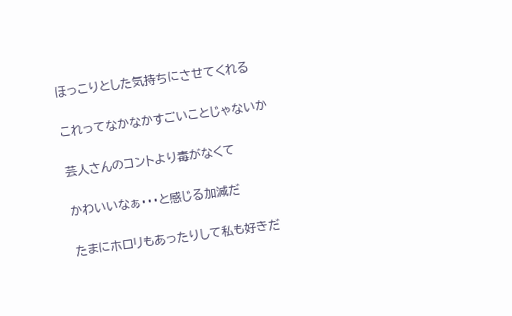ほっこりとした気持ちにさせてくれる

これってなかなかすごいことじゃないか

芸人さんのコントより毒がなくて

かわいいなぁ・・・と感じる加減だ

たまにホロリもあったりして私も好きだ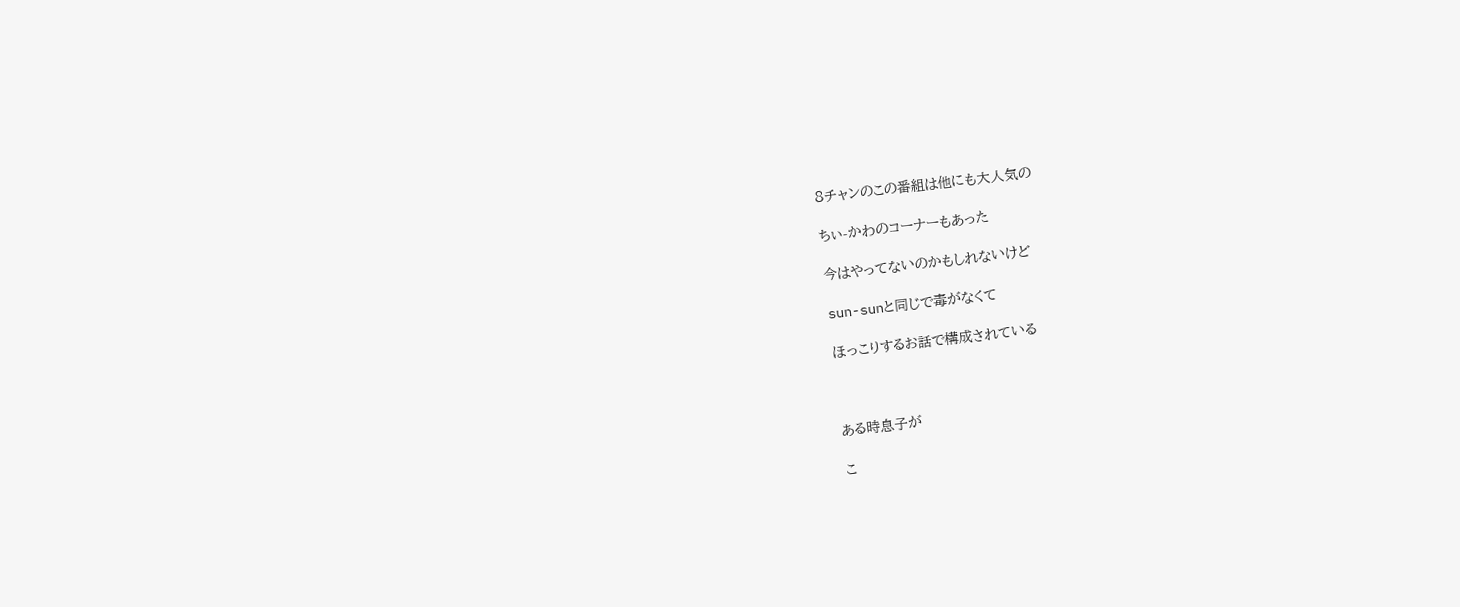8チャンのこの番組は他にも大人気の

ちぃ-かわのコーナーもあった

今はやってないのかもしれないけど

sun-sunと同じで毒がなくて

ほっこりするお話で構成されている



ある時息子が

こ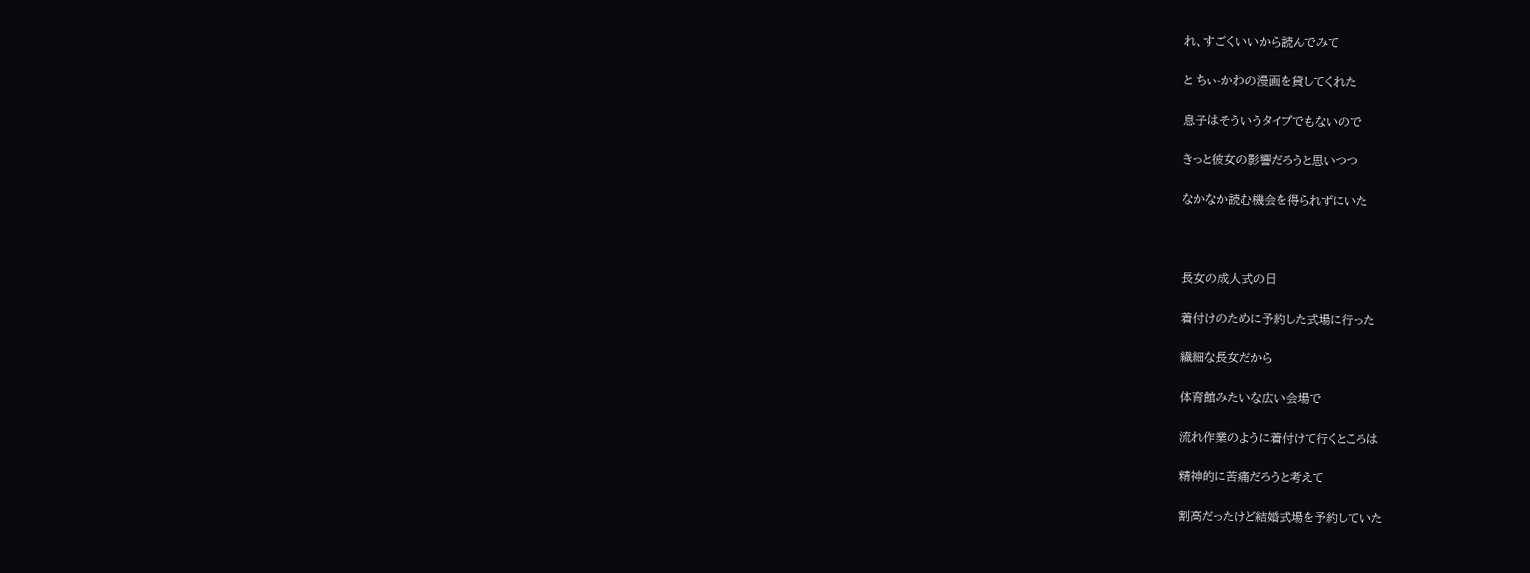れ、すごくいいから読んでみて

と ちぃ-かわの漫画を貸してくれた

息子はそういうタイプでもないので

きっと彼女の影響だろうと思いつつ

なかなか読む機会を得られずにいた



長女の成人式の日

着付けのために予約した式場に行った

繊細な長女だから

体育館みたいな広い会場で

流れ作業のように着付けて行くところは

精神的に苦痛だろうと考えて

割高だったけど結婚式場を予約していた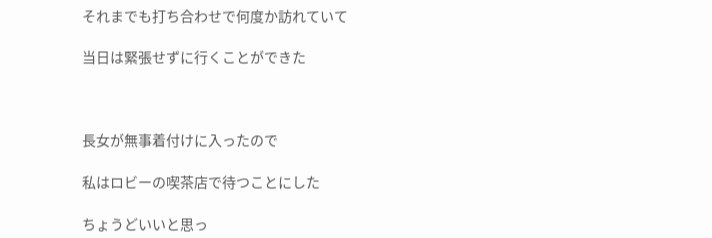それまでも打ち合わせで何度か訪れていて

当日は緊張せずに行くことができた



長女が無事着付けに入ったので

私はロビーの喫茶店で待つことにした

ちょうどいいと思っ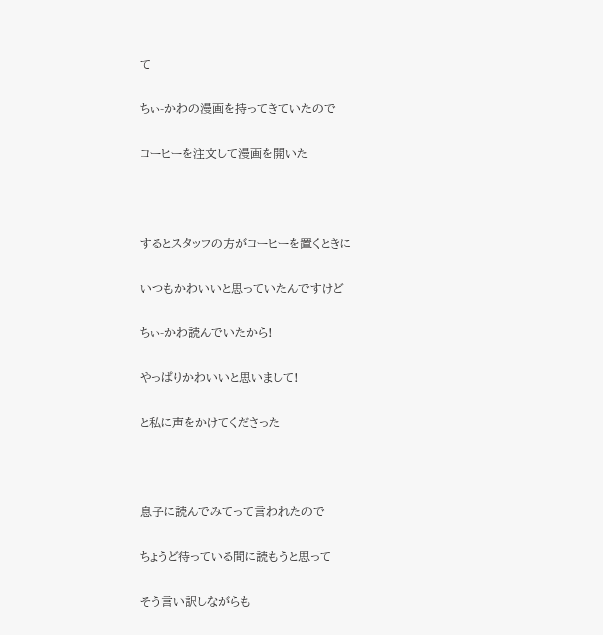て

ちぃ-かわの漫画を持ってきていたので

コーヒーを注文して漫画を開いた



するとスタッフの方がコーヒーを置くときに

いつもかわいいと思っていたんですけど

ちぃ-かわ読んでいたから!

やっぱりかわいいと思いまして!

と私に声をかけてくださった



息子に読んでみてって言われたので

ちょうど待っている間に読もうと思って

そう言い訳しながらも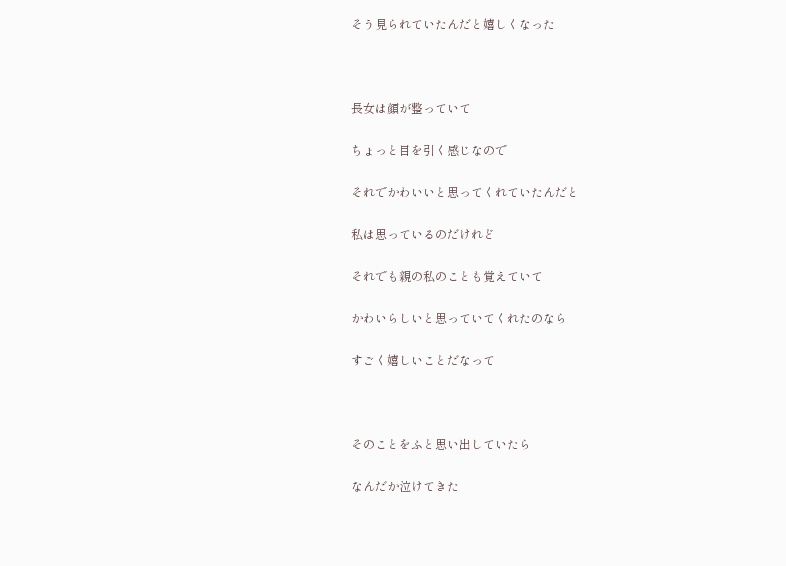そう見られていたんだと嬉しくなった



長女は顔が整っていて

ちょっと目を引く感じなので

それでかわいいと思ってくれていたんだと

私は思っているのだけれど

それでも親の私のことも覚えていて

かわいらしいと思っていてくれたのなら

すごく嬉しいことだなって



そのことをふと思い出していたら

なんだか泣けてきた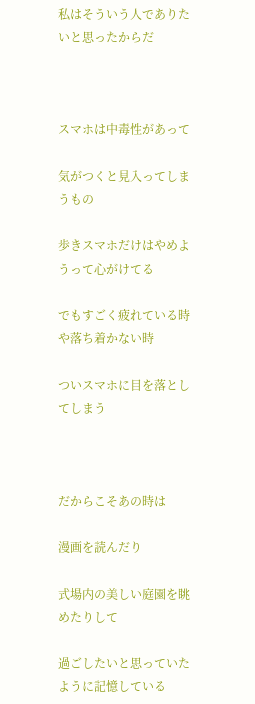私はそういう人でありたいと思ったからだ



スマホは中毒性があって

気がつくと見入ってしまうもの

歩きスマホだけはやめようって心がけてる

でもすごく疲れている時や落ち着かない時

ついスマホに目を落としてしまう



だからこそあの時は

漫画を読んだり

式場内の美しい庭園を眺めたりして

過ごしたいと思っていたように記憶している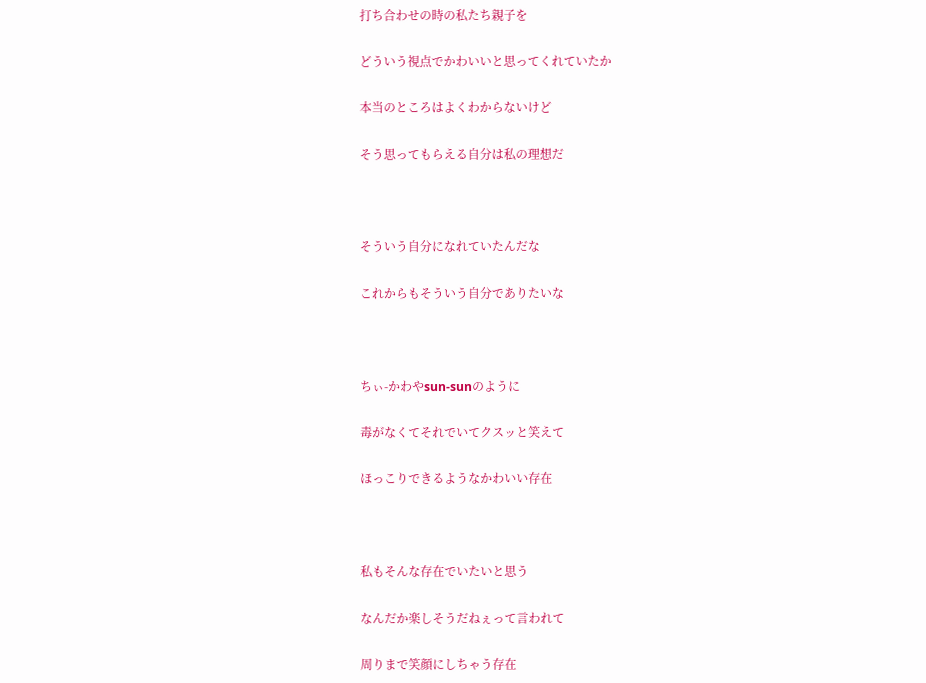打ち合わせの時の私たち親子を

どういう視点でかわいいと思ってくれていたか

本当のところはよくわからないけど

そう思ってもらえる自分は私の理想だ



そういう自分になれていたんだな

これからもそういう自分でありたいな



ちぃ-かわやsun-sunのように

毒がなくてそれでいてクスッと笑えて

ほっこりできるようなかわいい存在



私もそんな存在でいたいと思う

なんだか楽しそうだねぇって言われて

周りまで笑顔にしちゃう存在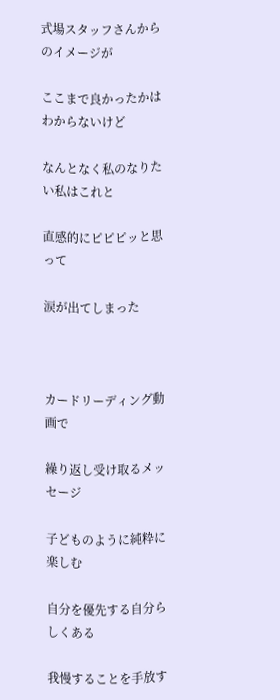式場スタッフさんからのイメージが

ここまで良かったかはわからないけど

なんとなく私のなりたい私はこれと

直感的にピピピッと思って

涙が出てしまった



カードリーディング動画で

繰り返し受け取るメッセージ

子どものように純粋に楽しむ

自分を優先する自分らしくある

我慢することを手放す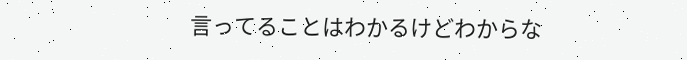言ってることはわかるけどわからな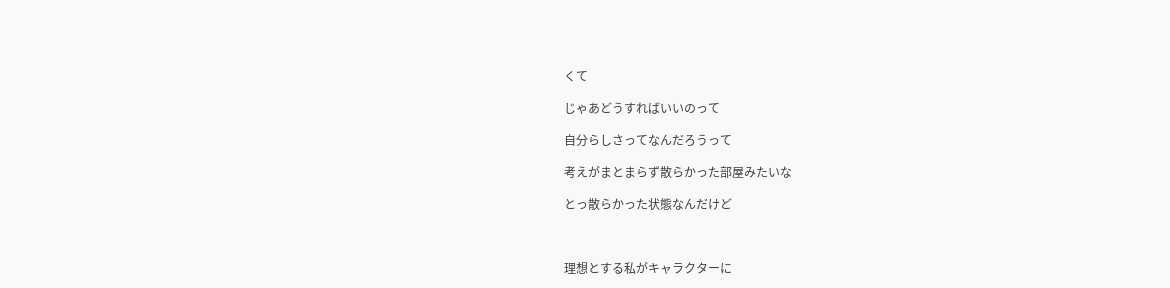くて

じゃあどうすればいいのって

自分らしさってなんだろうって

考えがまとまらず散らかった部屋みたいな

とっ散らかった状態なんだけど



理想とする私がキャラクターに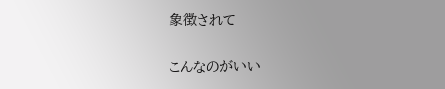象徴されて

こんなのがいい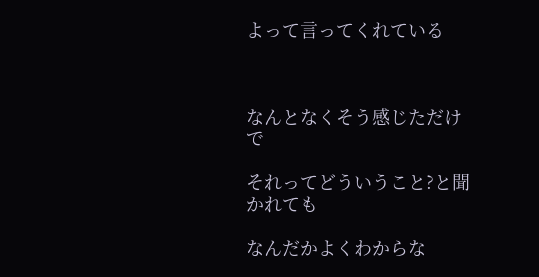よって言ってくれている



なんとなくそう感じただけで

それってどういうこと?と聞かれても

なんだかよくわからな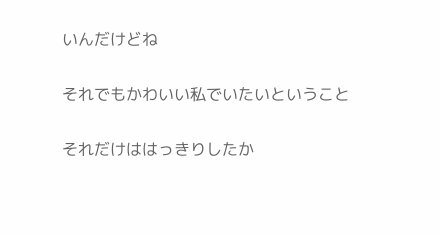いんだけどね

それでもかわいい私でいたいということ

それだけははっきりしたか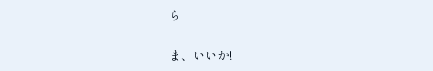ら

ま、いいか!